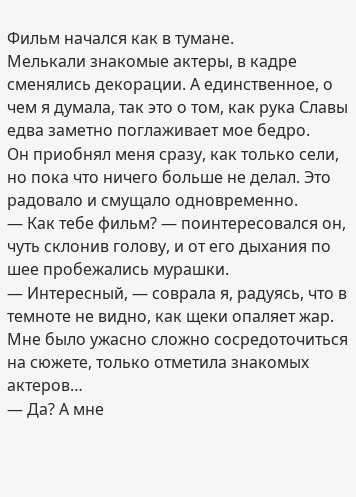Фильм начался как в тумане.
Мелькали знакомые актеры, в кадре сменялись декорации. А единственное, о чем я думала, так это о том, как рука Славы едва заметно поглаживает мое бедро.
Он приобнял меня сразу, как только сели, но пока что ничего больше не делал. Это радовало и смущало одновременно.
— Как тебе фильм? — поинтересовался он, чуть склонив голову, и от его дыхания по шее пробежались мурашки.
— Интересный, — соврала я, радуясь, что в темноте не видно, как щеки опаляет жар.
Мне было ужасно сложно сосредоточиться на сюжете, только отметила знакомых актеров…
— Да? А мне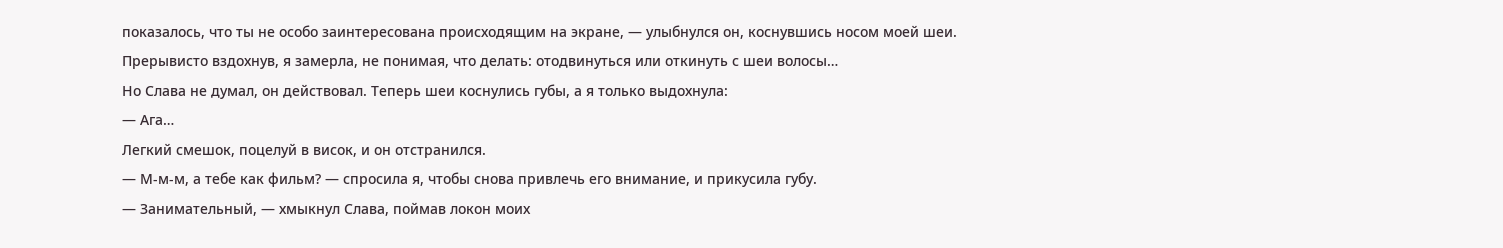показалось, что ты не особо заинтересована происходящим на экране, — улыбнулся он, коснувшись носом моей шеи.
Прерывисто вздохнув, я замерла, не понимая, что делать: отодвинуться или откинуть с шеи волосы…
Но Слава не думал, он действовал. Теперь шеи коснулись губы, а я только выдохнула:
— Ага…
Легкий смешок, поцелуй в висок, и он отстранился.
— М-м-м, а тебе как фильм? — спросила я, чтобы снова привлечь его внимание, и прикусила губу.
— Занимательный, — хмыкнул Слава, поймав локон моих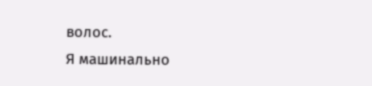волос.
Я машинально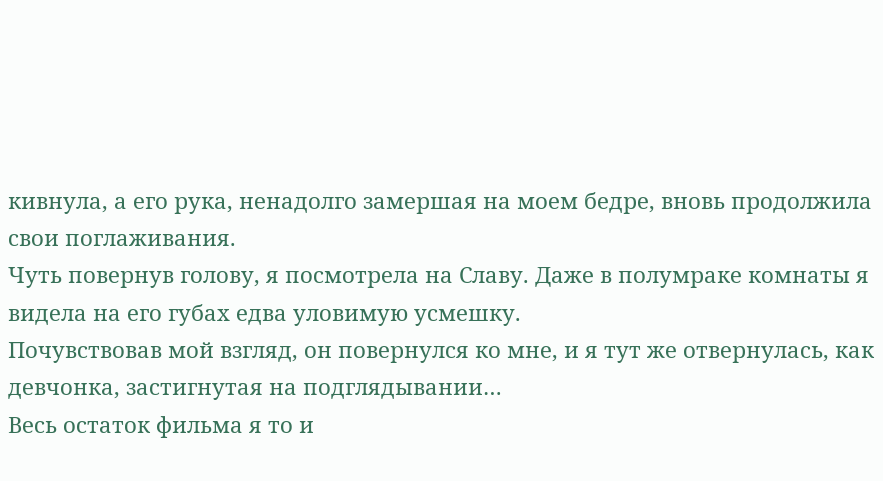кивнула, а его рука, ненадолго замершая на моем бедре, вновь продолжила свои поглаживания.
Чуть повернув голову, я посмотрела на Славу. Даже в полумраке комнаты я видела на его губах едва уловимую усмешку.
Почувствовав мой взгляд, он повернулся ко мне, и я тут же отвернулась, как девчонка, застигнутая на подглядывании…
Весь остаток фильма я то и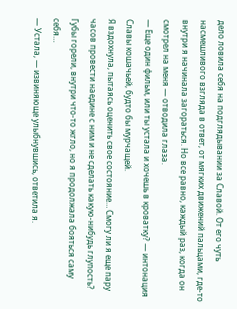дело ловила себя на подглядывании за Славой. От его чуть насмешливого взгляда в ответ, от мягких движений пальцами, где-то внутри я начинала загораться. Но все равно, каждый раз, когда он смотрел на меня — отводила глаза.
— Еще один фильм, или ты устала и хочешь в кроватку? — интонация Славы кошачьей, будто бы мурчащей.
Я вздохнула, пытаясь оценить свое состояние… Смогу ли я еще пару часов провести наедине с ним и не сделать какую-нибудь глупость? Губы горели, внутри что-то жгло, но я продолжала бояться саму себя…
— Устала, — извиняюще улыбнувшись, ответила я.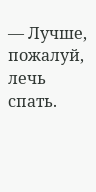— Лучше, пожалуй, лечь спать.